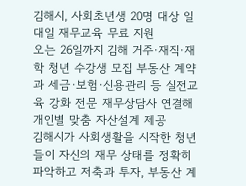김해시, 사회초년생 20명 대상 일대일 재무교육 무료 지원
오는 26일까지 김해 거주·재직·재학 청년 수강생 모집 부동산 계약과 세금·보험·신용관리 등 실전교육 강화 전문 재무상담사 연결해 개인별 맞춤 자산설계 제공
김해시가 사회생활을 시작한 청년들이 자신의 재무 상태를 정확히 파악하고 저축과 투자, 부동산 계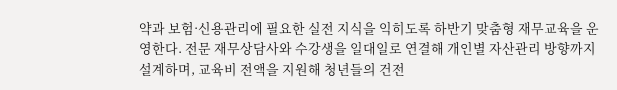약과 보험·신용관리에 필요한 실전 지식을 익히도록 하반기 맞춤형 재무교육을 운영한다. 전문 재무상담사와 수강생을 일대일로 연결해 개인별 자산관리 방향까지 설계하며, 교육비 전액을 지원해 청년들의 건전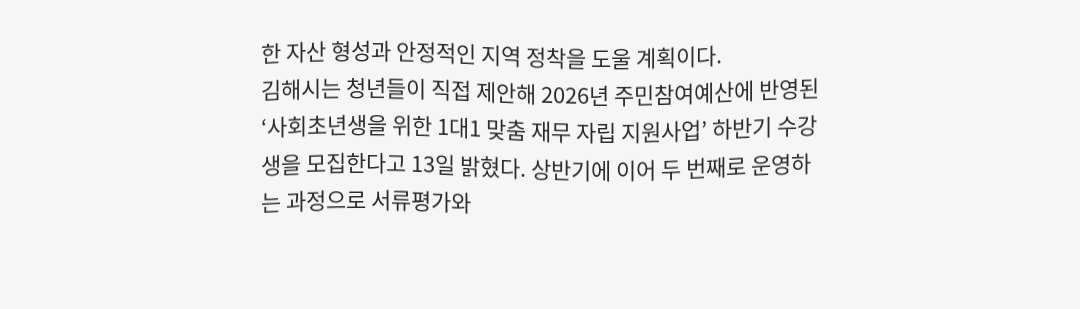한 자산 형성과 안정적인 지역 정착을 도울 계획이다.
김해시는 청년들이 직접 제안해 2026년 주민참여예산에 반영된 ‘사회초년생을 위한 1대1 맞춤 재무 자립 지원사업’ 하반기 수강생을 모집한다고 13일 밝혔다. 상반기에 이어 두 번째로 운영하는 과정으로 서류평가와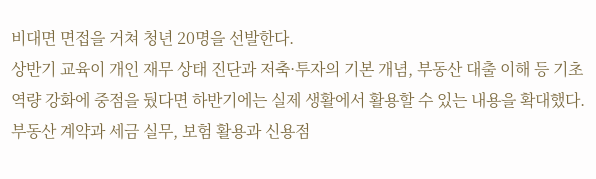비대면 면접을 거쳐 청년 20명을 선발한다.
상반기 교육이 개인 재무 상태 진단과 저축·투자의 기본 개념, 부동산 대출 이해 등 기초 역량 강화에 중점을 뒀다면 하반기에는 실제 생활에서 활용할 수 있는 내용을 확대했다. 부동산 계약과 세금 실무, 보험 활용과 신용점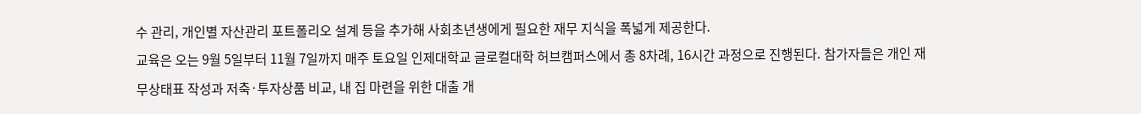수 관리, 개인별 자산관리 포트폴리오 설계 등을 추가해 사회초년생에게 필요한 재무 지식을 폭넓게 제공한다.
교육은 오는 9월 5일부터 11월 7일까지 매주 토요일 인제대학교 글로컬대학 허브캠퍼스에서 총 8차례, 16시간 과정으로 진행된다. 참가자들은 개인 재무상태표 작성과 저축·투자상품 비교, 내 집 마련을 위한 대출 개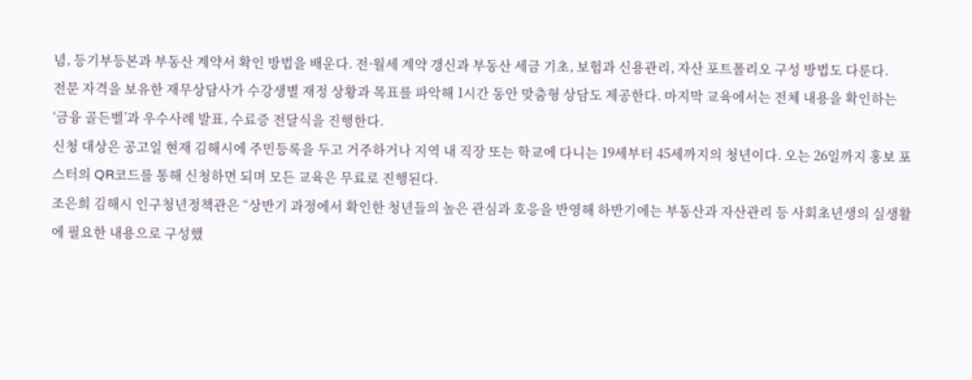념, 등기부등본과 부동산 계약서 확인 방법을 배운다. 전·월세 계약 갱신과 부동산 세금 기초, 보험과 신용관리, 자산 포트폴리오 구성 방법도 다룬다.
전문 자격을 보유한 재무상담사가 수강생별 재정 상황과 목표를 파악해 1시간 동안 맞춤형 상담도 제공한다. 마지막 교육에서는 전체 내용을 확인하는 ‘금융 골든벨’과 우수사례 발표, 수료증 전달식을 진행한다.
신청 대상은 공고일 현재 김해시에 주민등록을 두고 거주하거나 지역 내 직장 또는 학교에 다니는 19세부터 45세까지의 청년이다. 오는 26일까지 홍보 포스터의 QR코드를 통해 신청하면 되며 모든 교육은 무료로 진행된다.
조은희 김해시 인구청년정책관은 “상반기 과정에서 확인한 청년들의 높은 관심과 호응을 반영해 하반기에는 부동산과 자산관리 등 사회초년생의 실생활에 필요한 내용으로 구성했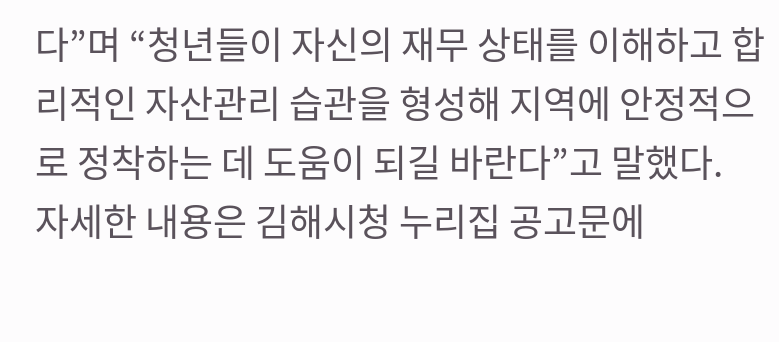다”며 “청년들이 자신의 재무 상태를 이해하고 합리적인 자산관리 습관을 형성해 지역에 안정적으로 정착하는 데 도움이 되길 바란다”고 말했다.
자세한 내용은 김해시청 누리집 공고문에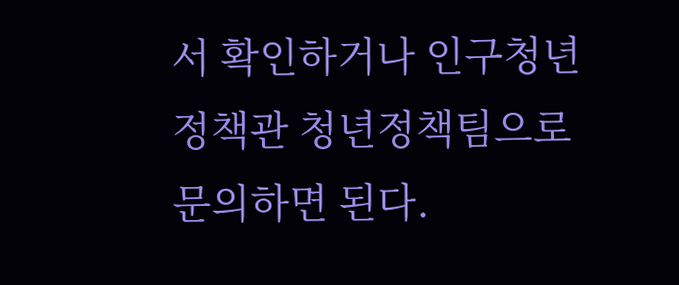서 확인하거나 인구청년정책관 청년정책팀으로 문의하면 된다.